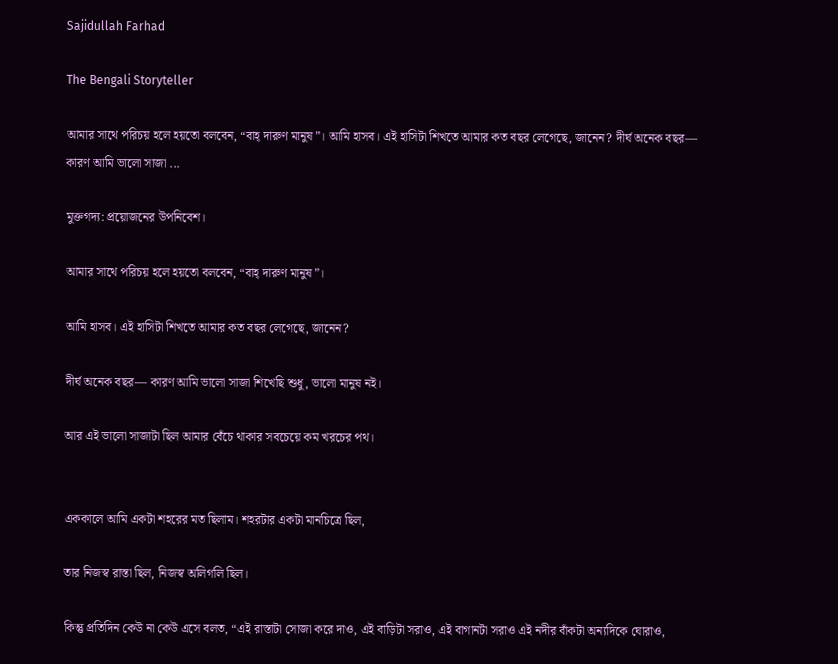Sajidullah Farhad

The Bengali Storyteller

আমার সাথে পরিচয় হলে হয়তো বলবেন, “বাহ্ দারুণ মানুষ”। আমি হাসব। এই হাসিটা শিখতে আমার কত বছর লেগেছে, জানেন? দীর্ঘ অনেক বছর— কারণ আমি ভালো সাজা ...

মুক্তগদ্য: প্রয়োজনের উপনিবেশ।

আমার সাথে পরিচয় হলে হয়তো বলবেন, “বাহ্ দারুণ মানুষ”।

আমি হাসব। এই হাসিটা শিখতে আমার কত বছর লেগেছে, জানেন?

দীর্ঘ অনেক বছর— কারণ আমি ভালো সাজা শিখেছি শুধু, ভালো মানুষ নই।

আর এই ভালো সাজাটা ছিল আমার বেঁচে থাকার সবচেয়ে কম খরচের পথ।


এককালে আমি একটা শহরের মত ছিলাম। শহরটার একটা মানচিত্রে ছিল,

তার নিজস্ব রাস্তা ছিল, নিজস্ব অলিগলি ছিল।

কিন্তু প্রতিদিন কেউ না কেউ এসে বলত, “এই রাস্তাটা সোজা করে দাও, এই বাড়িটা সরাও, এই বাগানটা সরাও এই নদীর বাঁকটা অন্যদিকে ঘোরাও,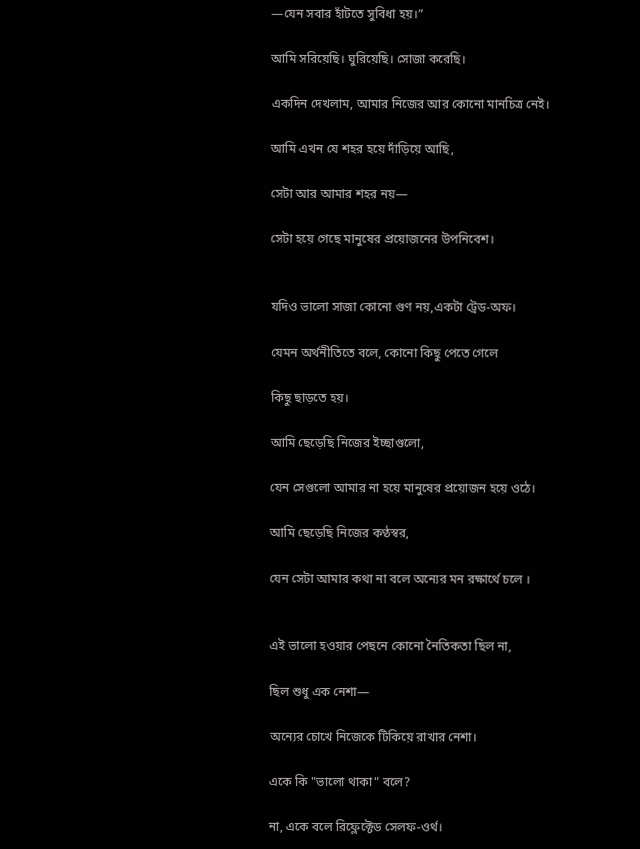—যেন সবার হাঁটতে সুবিধা হয়।”

আমি সরিয়েছি। ঘুরিয়েছি। সোজা করেছি।

একদিন দেখলাম, আমার নিজের আর কোনো মানচিত্র নেই।

আমি এখন যে শহর হয়ে দাঁড়িয়ে আছি,

সেটা আর আমার শহর নয়—

সেটা হয়ে গেছে মানুষের প্রয়োজনের উপনিবেশ।


যদিও ভালো সাজা কোনো গুণ নয়,একটা ট্রেড-অফ।

যেমন অর্থনীতিতে বলে, কোনো কিছু পেতে গেলে

কিছু ছাড়তে হয়।

আমি ছেড়েছি নিজের ইচ্ছাগুলো,

যেন সেগুলো আমার না হয়ে মানুষের প্রয়োজন হয়ে ওঠে।

আমি ছেড়েছি নিজের কণ্ঠস্বর,

যেন সেটা আমার কথা না বলে অন্যের মন রক্ষার্থে চলে ।


এই ভালো হওয়ার পেছনে কোনো নৈতিকতা ছিল না,

ছিল শুধু এক নেশা—

অন্যের চোখে নিজেকে টিকিয়ে রাখার নেশা।

একে কি "ভালো থাকা" বলে?

না, একে বলে রিফ্লেক্টেড সেলফ-ওর্থ।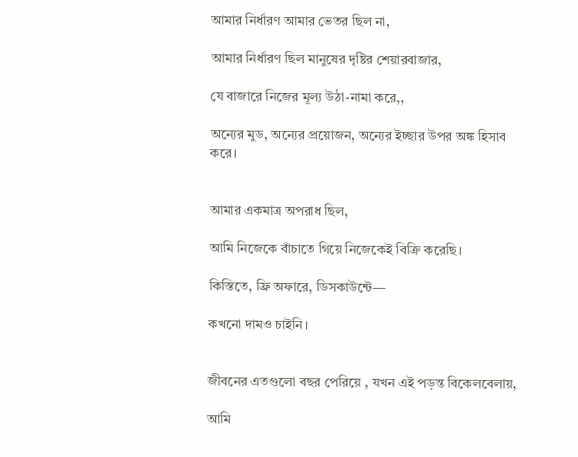আমার নির্ধারণ আমার ভেতর ছিল না,

আমার নির্ধারণ ছিল মানুষের দৃষ্টির শেয়ারবাজার,

যে বাজারে নিজের মূল্য উঠা-নামা করে,,

অন্যের মুড, অন্যের প্রয়োজন, অন্যের ইচ্ছার উপর অঙ্ক হিসাব করে।


আমার একমাত্র অপরাধ ছিল,

আমি নিজেকে বাঁচাতে গিয়ে নিজেকেই বিক্রি করেছি।

কিস্তিতে, ফ্রি অফারে, ডিসকাউন্টে—

কখনো দামও চাইনি।


জীবনের এতগুলো বছর পেরিয়ে , যখন এই পড়ন্ত বিকেলবেলায়,

আমি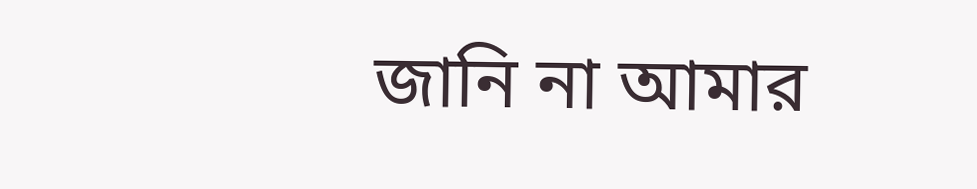জানি না আমার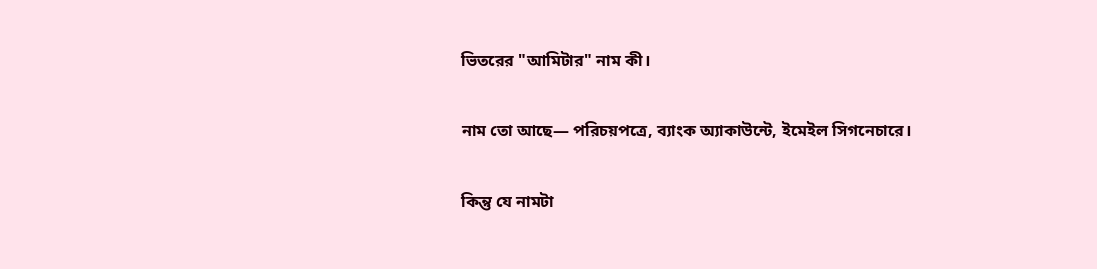ভিতরের "আমিটার" নাম কী।

নাম তো আছে— পরিচয়পত্রে, ব্যাংক অ্যাকাউন্টে, ইমেইল সিগনেচারে।

কিন্তু যে নামটা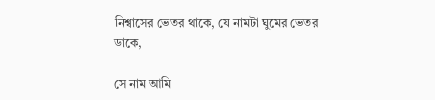নিশ্বাসের ভেতর থাকে, যে নামটা ঘুমের ভেতর ডাকে,

সে নাম আমি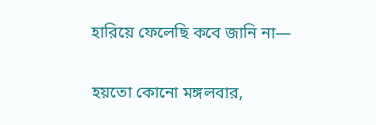হারিয়ে ফেলেছি কবে জানি না—

হয়তো কোনো মঙ্গলবার,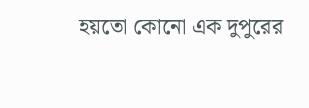হয়তো কোনো এক দুপুরের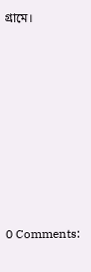গ্রামে।








0 Comments: